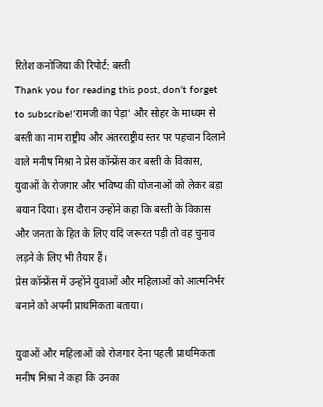रितेश कनोजिया की रिपोर्ट: बस्ती
Thank you for reading this post, don't forget to subscribe!‘रामजी का पेड़ा’ और सोहर के माध्यम से बस्ती का नाम राष्ट्रीय और अंतरराष्ट्रीय स्तर पर पहचान दिलाने वाले मनीष मिश्रा ने प्रेस कॉन्फ्रेंस कर बस्ती के विकास, युवाओं के रोजगार और भविष्य की योजनाओं को लेकर बड़ा बयान दिया। इस दौरान उन्होंने कहा कि बस्ती के विकास और जनता के हित के लिए यदि जरूरत पड़ी तो वह चुनाव लड़ने के लिए भी तैयार हैं।
प्रेस कॉन्फ्रेंस में उन्होंने युवाओं और महिलाओं को आत्मनिर्भर बनाने को अपनी प्राथमिकता बताया।

युवाओं और महिलाओं को रोजगार देना पहली प्राथमिकता
मनीष मिश्रा ने कहा कि उनका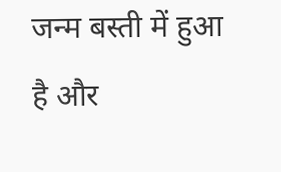जन्म बस्ती में हुआ है और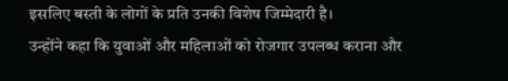इसलिए बस्ती के लोगों के प्रति उनकी विशेष जिम्मेदारी है।
उन्होंने कहा कि युवाओं और महिलाओं को रोजगार उपलब्ध कराना और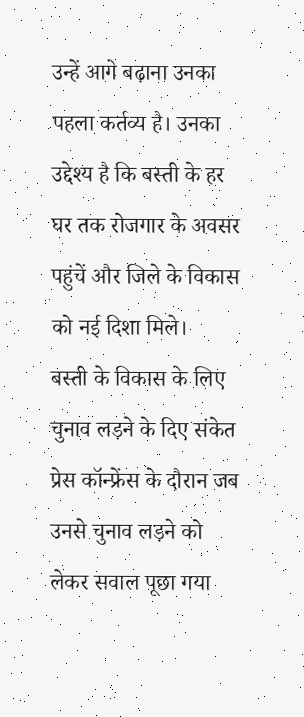उन्हें आगे बढ़ाना उनका पहला कर्तव्य है। उनका उद्देश्य है कि बस्ती के हर घर तक रोजगार के अवसर पहुंचें और जिले के विकास को नई दिशा मिले।
बस्ती के विकास के लिए चुनाव लड़ने के दिए संकेत
प्रेस कॉन्फ्रेंस के दौरान जब उनसे चुनाव लड़ने को लेकर सवाल पूछा गया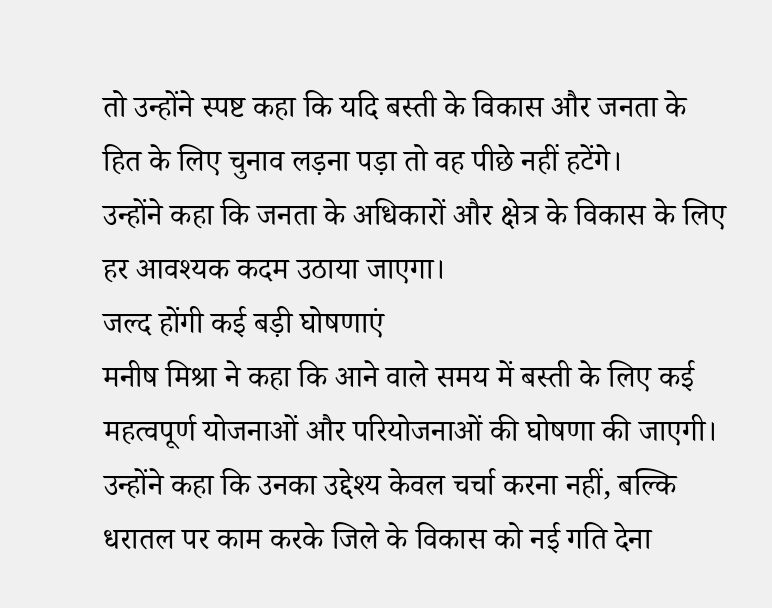तो उन्होंने स्पष्ट कहा कि यदि बस्ती के विकास और जनता के हित के लिए चुनाव लड़ना पड़ा तो वह पीछे नहीं हटेंगे।
उन्होंने कहा कि जनता के अधिकारों और क्षेत्र के विकास के लिए हर आवश्यक कदम उठाया जाएगा।
जल्द होंगी कई बड़ी घोषणाएं
मनीष मिश्रा ने कहा कि आने वाले समय में बस्ती के लिए कई महत्वपूर्ण योजनाओं और परियोजनाओं की घोषणा की जाएगी।
उन्होंने कहा कि उनका उद्देश्य केवल चर्चा करना नहीं, बल्कि धरातल पर काम करके जिले के विकास को नई गति देना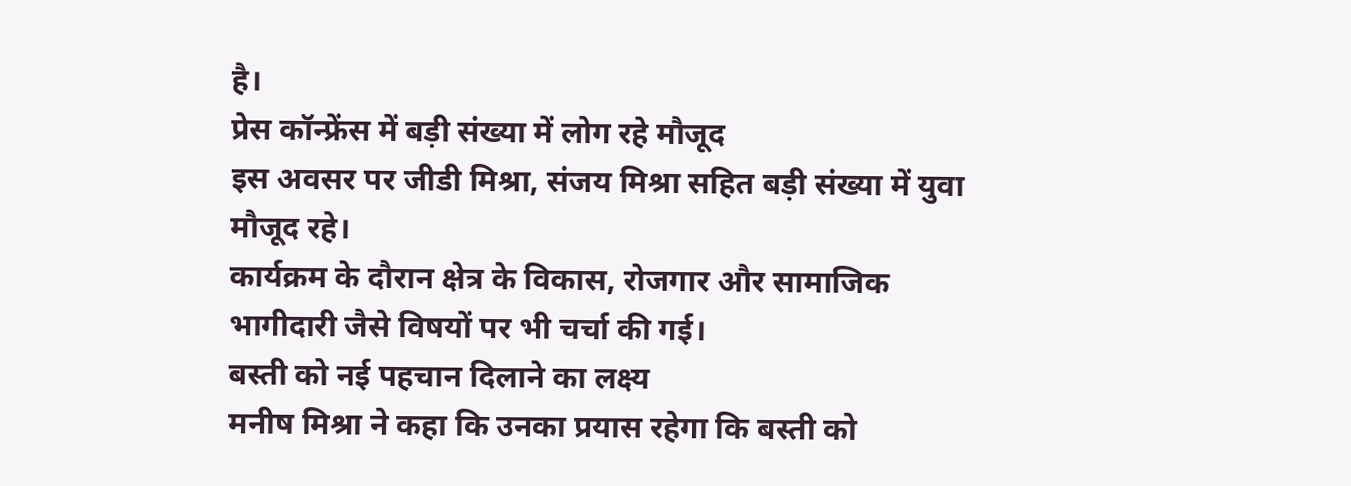है।
प्रेस कॉन्फ्रेंस में बड़ी संख्या में लोग रहे मौजूद
इस अवसर पर जीडी मिश्रा, संजय मिश्रा सहित बड़ी संख्या में युवा मौजूद रहे।
कार्यक्रम के दौरान क्षेत्र के विकास, रोजगार और सामाजिक भागीदारी जैसे विषयों पर भी चर्चा की गई।
बस्ती को नई पहचान दिलाने का लक्ष्य
मनीष मिश्रा ने कहा कि उनका प्रयास रहेगा कि बस्ती को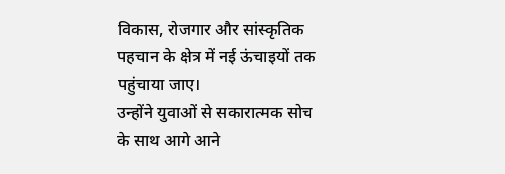विकास, रोजगार और सांस्कृतिक पहचान के क्षेत्र में नई ऊंचाइयों तक पहुंचाया जाए।
उन्होंने युवाओं से सकारात्मक सोच के साथ आगे आने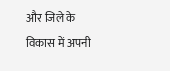और जिले के विकास में अपनी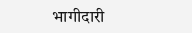भागीदारी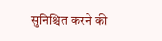सुनिश्चित करने की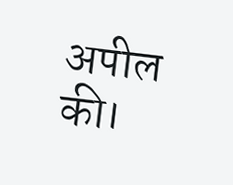अपील की।